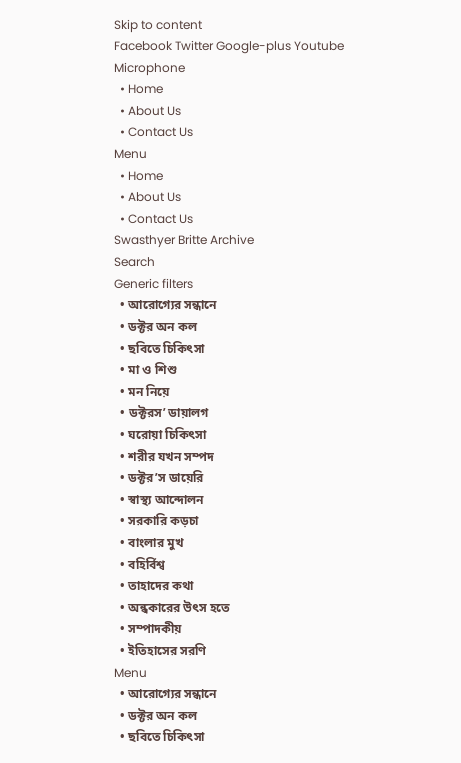Skip to content
Facebook Twitter Google-plus Youtube Microphone
  • Home
  • About Us
  • Contact Us
Menu
  • Home
  • About Us
  • Contact Us
Swasthyer Britte Archive
Search
Generic filters
  • আরোগ্যের সন্ধানে
  • ডক্টর অন কল
  • ছবিতে চিকিৎসা
  • মা ও শিশু
  • মন নিয়ে
  • ডক্টরস’ ডায়ালগ
  • ঘরোয়া চিকিৎসা
  • শরীর যখন সম্পদ
  • ডক্টর’স ডায়েরি
  • স্বাস্থ্য আন্দোলন
  • সরকারি কড়চা
  • বাংলার মুখ
  • বহির্বিশ্ব
  • তাহাদের কথা
  • অন্ধকারের উৎস হতে
  • সম্পাদকীয়
  • ইতিহাসের সরণি
Menu
  • আরোগ্যের সন্ধানে
  • ডক্টর অন কল
  • ছবিতে চিকিৎসা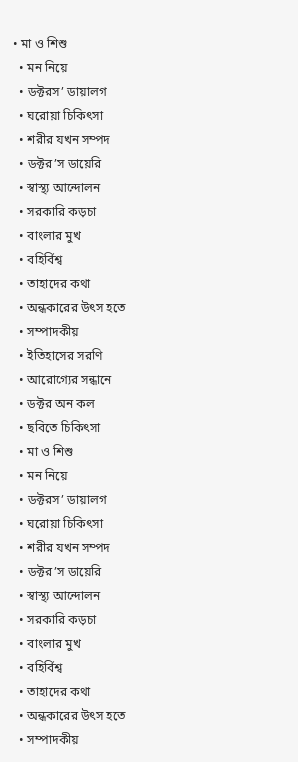• মা ও শিশু
  • মন নিয়ে
  • ডক্টরস’ ডায়ালগ
  • ঘরোয়া চিকিৎসা
  • শরীর যখন সম্পদ
  • ডক্টর’স ডায়েরি
  • স্বাস্থ্য আন্দোলন
  • সরকারি কড়চা
  • বাংলার মুখ
  • বহির্বিশ্ব
  • তাহাদের কথা
  • অন্ধকারের উৎস হতে
  • সম্পাদকীয়
  • ইতিহাসের সরণি
  • আরোগ্যের সন্ধানে
  • ডক্টর অন কল
  • ছবিতে চিকিৎসা
  • মা ও শিশু
  • মন নিয়ে
  • ডক্টরস’ ডায়ালগ
  • ঘরোয়া চিকিৎসা
  • শরীর যখন সম্পদ
  • ডক্টর’স ডায়েরি
  • স্বাস্থ্য আন্দোলন
  • সরকারি কড়চা
  • বাংলার মুখ
  • বহির্বিশ্ব
  • তাহাদের কথা
  • অন্ধকারের উৎস হতে
  • সম্পাদকীয়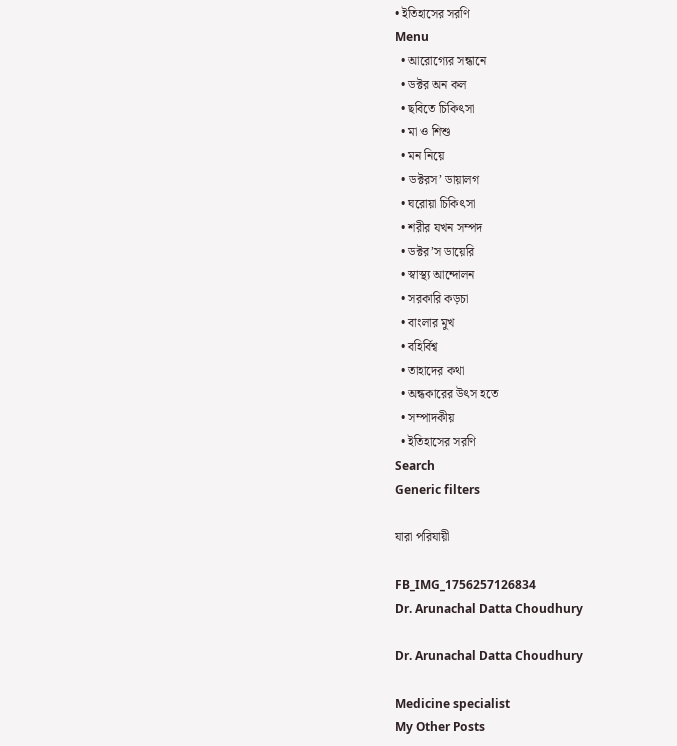• ইতিহাসের সরণি
Menu
  • আরোগ্যের সন্ধানে
  • ডক্টর অন কল
  • ছবিতে চিকিৎসা
  • মা ও শিশু
  • মন নিয়ে
  • ডক্টরস’ ডায়ালগ
  • ঘরোয়া চিকিৎসা
  • শরীর যখন সম্পদ
  • ডক্টর’স ডায়েরি
  • স্বাস্থ্য আন্দোলন
  • সরকারি কড়চা
  • বাংলার মুখ
  • বহির্বিশ্ব
  • তাহাদের কথা
  • অন্ধকারের উৎস হতে
  • সম্পাদকীয়
  • ইতিহাসের সরণি
Search
Generic filters

যারা পরিযায়ী

FB_IMG_1756257126834
Dr. Arunachal Datta Choudhury

Dr. Arunachal Datta Choudhury

Medicine specialist
My Other Posts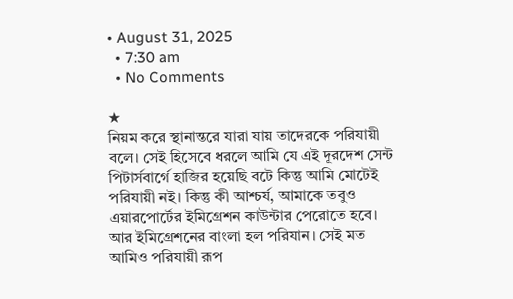• August 31, 2025
  • 7:30 am
  • No Comments

★
নিয়ম করে স্থানান্তরে যারা যায় তাদেরকে পরিযায়ী বলে। সেই হিসেবে ধরলে আমি যে এই দূরদেশ সেন্ট পিটার্সবার্গে হাজির হয়েছি বটে কিন্তু আমি মোটেই পরিযায়ী নই। কিন্তু কী আশ্চর্য, আমাকে তবুও এয়ারপোর্টের ইমিগ্রেশন কাউন্টার পেরোতে হবে। আর ইমিগ্রেশনের বাংলা হল পরিযান। সেই মত আমিও পরিযায়ী রূপ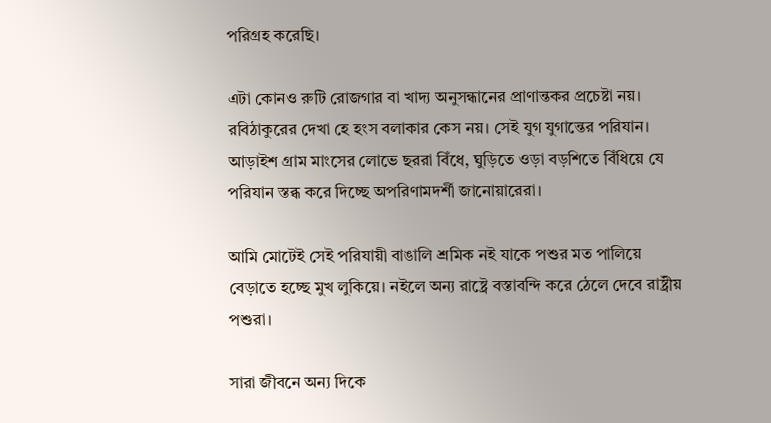পরিগ্রহ করেছি।

এটা কোনও রুটি রোজগার বা খাদ্য অনুসন্ধানের প্রাণান্তকর প্রচেষ্টা নয়। রবিঠাকুরের দেখা হে হংস বলাকার কেস নয়। সেই যুগ যুগান্তের পরিযান। আড়াইশ গ্রাম মাংসের লোভে ছররা বিঁধে, ঘুড়িতে ওড়া বড়শিতে বিঁধিয়ে যে পরিযান স্তব্ধ করে দিচ্ছে অপরিণামদর্শী জানোয়ারেরা।

আমি মোটেই সেই পরিযায়ী বাঙালি শ্রমিক নই যাকে পশুর মত পালিয়ে বেড়াতে হচ্ছে মুখ লুকিয়ে। নইলে অন্য রাষ্ট্রে বস্তাবন্দি করে ঠেলে দেবে রাষ্ট্রীয় পশুরা।

সারা জীবনে অন্য দিকে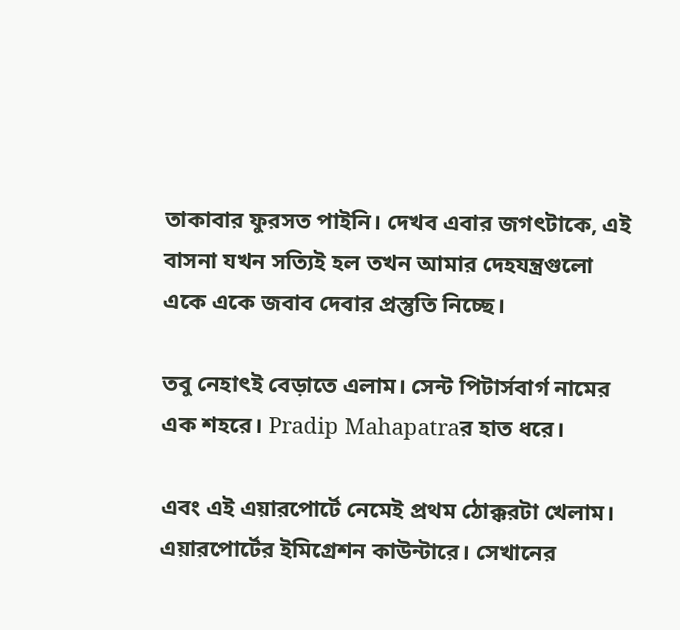তাকাবার ফুরসত পাইনি। দেখব এবার জগৎটাকে, এই বাসনা যখন সত্যিই হল তখন আমার দেহযন্ত্রগুলো একে একে জবাব দেবার প্রস্তুতি নিচ্ছে।

তবু নেহাৎই বেড়াতে এলাম। সেন্ট পিটার্সবার্গ নামের এক শহরে। Pradip Mahapatraর হাত ধরে।

এবং এই এয়ারপোর্টে নেমেই প্রথম ঠোক্করটা খেলাম। এয়ারপোর্টের ইমিগ্রেশন কাউন্টারে। সেখানের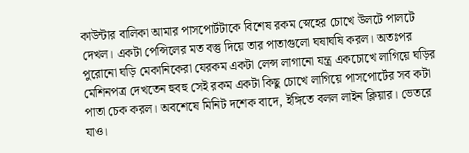কাউন্টার বালিকা আমার পাসপোর্টটাকে বিশেষ রকম স্নেহের চোখে উলটে পালটে দেখল। একটা পেন্সিলের মত বস্তু দিয়ে তার পাতাগুলো ঘষাঘষি করল। অতঃপর পুরোনো ঘড়ি মেকানিকেরা যেরকম একটা লেন্স লাগানো যন্ত্র একচোখে লাগিয়ে ঘড়ির মেশিনপত্র দেখতেন হুবহু সেই রকম একটা কিছু চোখে লাগিয়ে পাসপোর্টের সব কটা পাতা চেক করল। অবশেষে মিনিট দশেক বাদে, ইঙ্গিতে বলল লাইন ক্লিয়ার। ভেতরে যাও।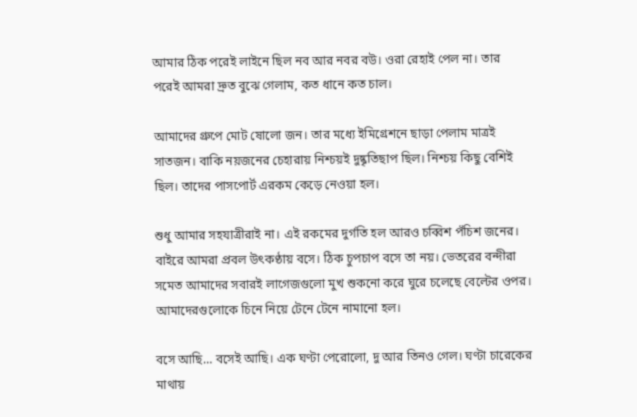আমার ঠিক পরেই লাইনে ছিল নব আর নবর বউ। ওরা রেহাই পেল না। তার পরেই আমরা দ্রুত বুঝে গেলাম, কত ধানে কত চাল।

আমাদের গ্রুপে মোট ষোলো জন। তার মধ্যে ইমিগ্রেশনে ছাড়া পেলাম মাত্রই সাতজন। বাকি নয়জনের চেহারায় নিশ্চয়ই দুষ্কৃতিছাপ ছিল। নিশ্চয় কিছু বেশিই ছিল। তাদের পাসপোর্ট এরকম কেড়ে নেওয়া হল।

শুধু আমার সহযাত্রীরাই না। এই রকমের দুর্গতি হল আরও চব্বিশ পঁচিশ জনের।
বাইরে আমরা প্রবল উৎকণ্ঠায় বসে। ঠিক চুপচাপ বসে তা নয়। ভেতরের বন্দীরা সমেত আমাদের সবারই লাগেজগুলো মুখ শুকনো করে ঘুরে চলেছে বেল্টের ওপর। আমাদেরগুলোকে চিনে নিয়ে টেনে টেনে নামানো হল।

বসে আছি… বসেই আছি। এক ঘণ্টা পেরোলো, দু আর তিনও গেল। ঘণ্টা চারেকের মাথায়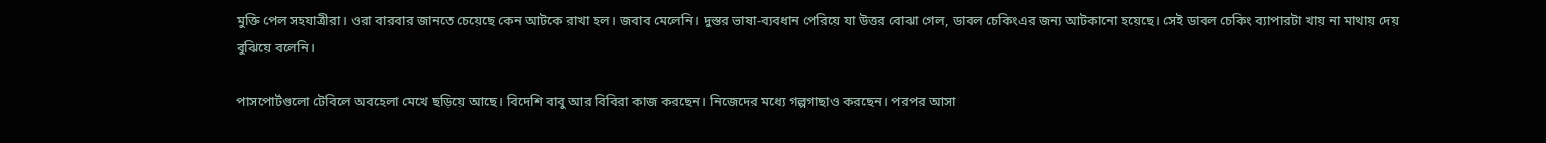মুক্তি পেল সহযাত্রীরা। ওরা বারবার জানতে চেয়েছে কেন আটকে রাখা হল। জবাব মেলেনি। দুস্তর ভাষা-ব্যবধান পেরিয়ে যা উত্তর বোঝা গেল, ডাবল চেকিংএর জন্য আটকানো হয়েছে। সেই ডাবল চেকিং ব্যাপারটা খায় না মাথায় দেয় বুঝিয়ে বলেনি।

পাসপোর্টগুলো টেবিলে অবহেলা মেখে ছড়িয়ে আছে। বিদেশি বাবু আর বিবিরা কাজ করছেন। নিজেদের মধ্যে গল্পগাছাও করছেন। পরপর আসা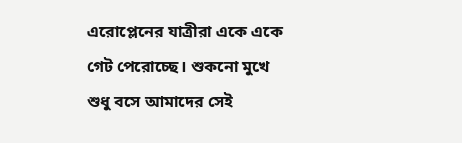এরোপ্লেনের যাত্রীরা একে একে গেট পেরোচ্ছে। শুকনো মুখে শুধু বসে আমাদের সেই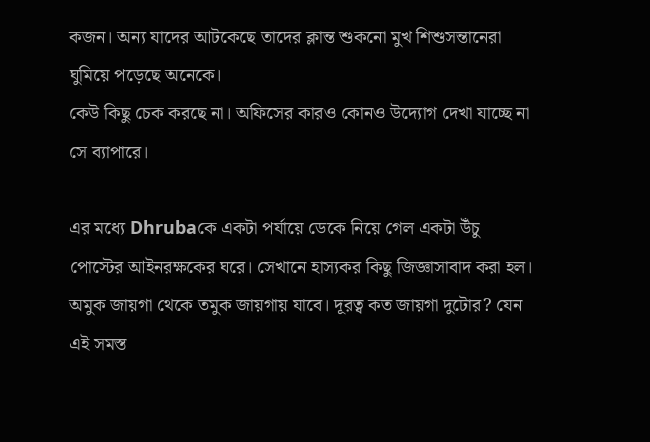কজন। অন্য যাদের আটকেছে তাদের ক্লান্ত শুকনো মুখ শিশুসন্তানেরা ঘুমিয়ে পড়েছে অনেকে।
কেউ কিছু চেক করছে না। অফিসের কারও কোনও উদ্যোগ দেখা যাচ্ছে না সে ব্যাপারে।

এর মধ্যে Dhrubaকে একটা পর্যায়ে ডেকে নিয়ে গেল একটা উঁচু পোস্টের আইনরক্ষকের ঘরে। সেখানে হাস্যকর কিছু জিজ্ঞাসাবাদ করা হল। অমুক জায়গা থেকে তমুক জায়গায় যাবে। দূরত্ব কত জায়গা দুটোর? যেন এই সমস্ত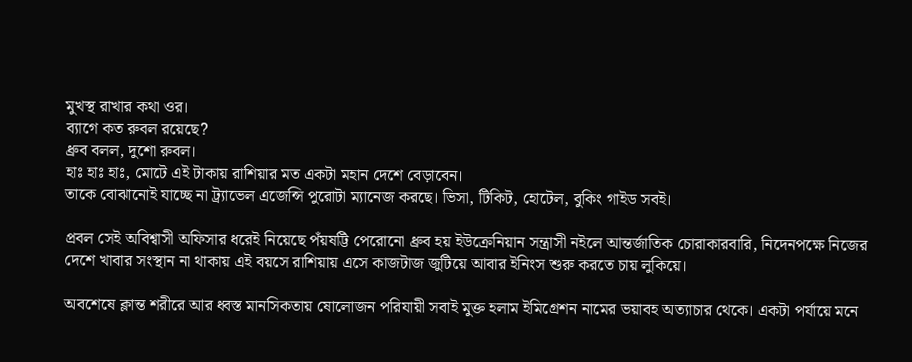মুখস্থ রাখার কথা ওর।
ব্যাগে কত রুবল রয়েছে?
ধ্রুব বলল, দুশো রুবল।
হাঃ হাঃ হাঃ, মোটে এই টাকায় রাশিয়ার মত একটা মহান দেশে বেড়াবেন।
তাকে বোঝানোই যাচ্ছে না ট্র‍্যাভেল এজেন্সি পুরোটা ম্যানেজ করছে। ভিসা, টিকিট, হোটেল, বুকিং গাইড সবই।

প্রবল সেই অবিশ্বাসী অফিসার ধরেই নিয়েছে পঁয়ষট্টি পেরোনো ধ্রুব হয় ইউক্রেনিয়ান সন্ত্রাসী নইলে আন্তর্জাতিক চোরাকারবারি, নিদেনপক্ষে নিজের দেশে খাবার সংস্থান না থাকায় এই বয়সে রাশিয়ায় এসে কাজটাজ জুটিয়ে আবার ইনিংস শুরু করতে চায় লুকিয়ে।

অবশেষে ক্লান্ত শরীরে আর ধ্বস্ত মানসিকতায় ষোলোজন পরিযায়ী সবাই মুক্ত হলাম ইমিগ্রেশন নামের ভয়াবহ অত্যাচার থেকে। একটা পর্যায়ে মনে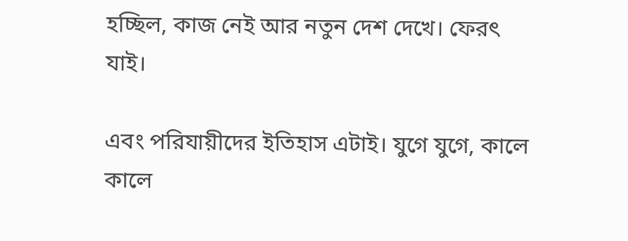হচ্ছিল, কাজ নেই আর নতুন দেশ দেখে। ফেরৎ যাই।

এবং পরিযায়ীদের ইতিহাস এটাই। যুগে যুগে, কালে কালে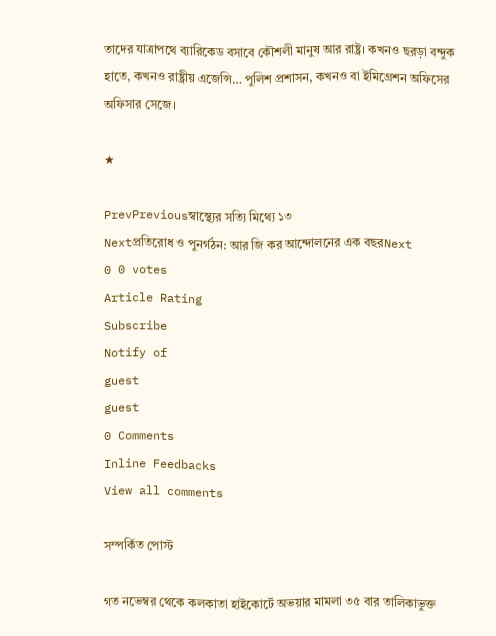তাদের যাত্রাপথে ব্যারিকেড বসাবে কৌশলী মানুষ আর রাষ্ট্র। কখনও ছরড়া বন্দুক হাতে, কখনও রাষ্ট্রীয় এজেন্সি… পুলিশ প্রশাসন, কখনও বা ইমিগ্রেশন অফিসের অফিসার সেজে।

★

PrevPreviousস্বাস্থ্যের সত্যি মিথ্যে ১৩
Nextপ্রতিরোধ ও পুনর্গঠন: আর জি কর আন্দোলনের এক বছরNext
0 0 votes
Article Rating
Subscribe
Notify of
guest
guest
0 Comments
Inline Feedbacks
View all comments

সম্পর্কিত পোস্ট

গত নভেম্বর থেকে কলকাতা হাইকোর্টে অভয়ার মামলা ৩৫ বার তালিকাভুক্ত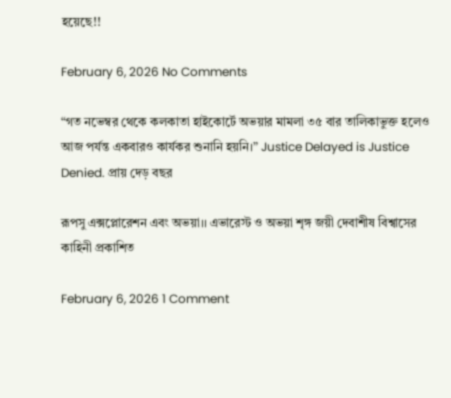হয়েছে!!

February 6, 2026 No Comments

“গত নভেম্বর থেকে কলকাতা হাইকোর্টে অভয়ার মামলা ৩৫ বার তালিকাভুক্ত হলেও আজ পর্যন্ত একবারও কার্যকর শুনানি হয়নি।” Justice Delayed is Justice Denied. প্রায় দেড় বছর

রূপসু এক্সপ্লোরেশন এবং অভয়া।। এভারেস্ট ও অভয়া শৃঙ্গ জয়ী দেবাশীষ বিশ্বাসের কাহিনী প্রকাশিত

February 6, 2026 1 Comment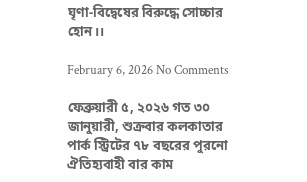ঘৃণা-বিদ্বেষের বিরুদ্ধে সোচ্চার হোন।।

February 6, 2026 No Comments

ফেব্রুয়ারী ৫, ২০২৬ গত ৩০ জানুয়ারী, শুক্রবার কলকাতার পার্ক স্ট্রিটের ৭৮ বছরের পুরনো ঐতিহ্যবাহী বার কাম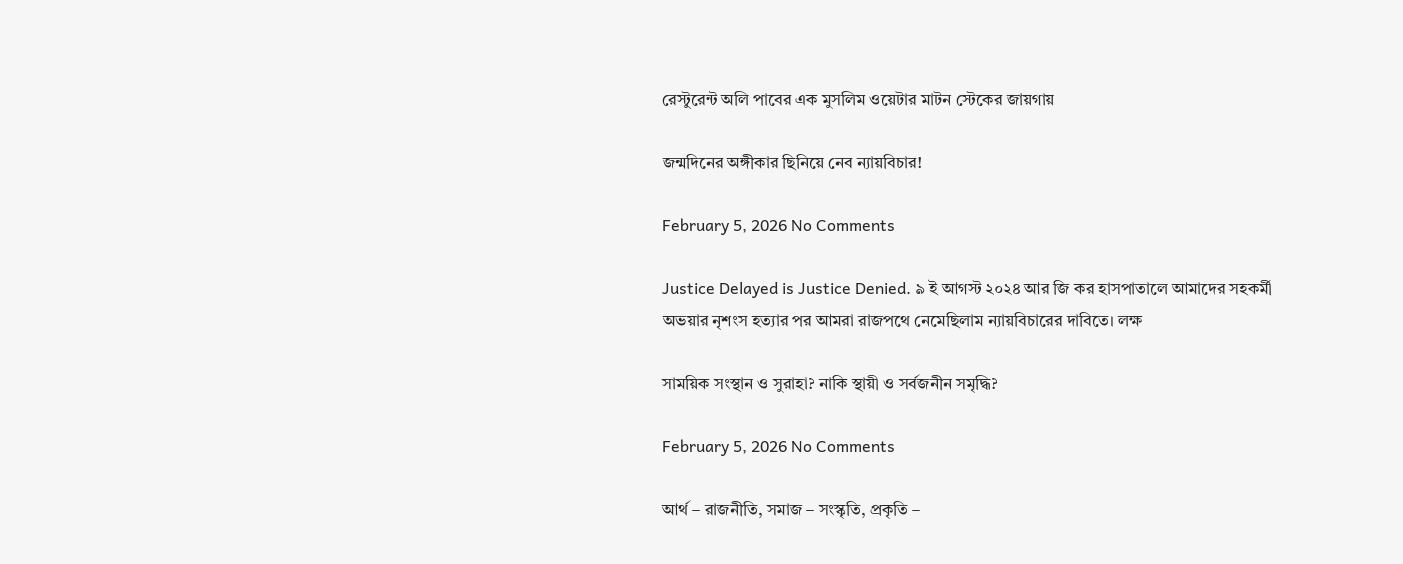রেস্টুরেন্ট অলি পাবের এক মুসলিম ওয়েটার মাটন স্টেকের জায়গায়

জন্মদিনের অঙ্গীকার ছিনিয়ে নেব ন্যায়বিচার!

February 5, 2026 No Comments

Justice Delayed is Justice Denied. ৯ ই আগস্ট ২০২৪ আর জি কর হাসপাতালে আমাদের সহকর্মী অভয়ার নৃশংস হত্যার পর আমরা রাজপথে নেমেছিলাম ন্যায়বিচারের দাবিতে। লক্ষ

সাময়িক সংস্থান ও সুরাহা? নাকি স্থায়ী ও সর্বজনীন সমৃদ্ধি?

February 5, 2026 No Comments

আর্থ – রাজনীতি, সমাজ – সংস্কৃতি, প্রকৃতি –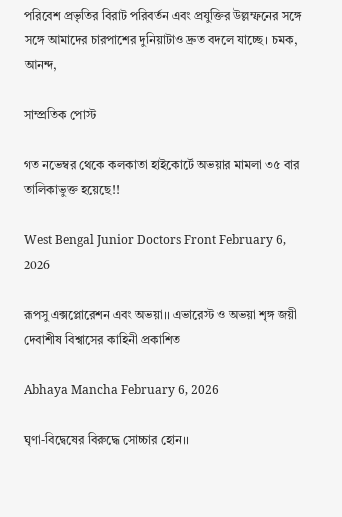পরিবেশ প্রভৃতির বিরাট পরিবর্তন এবং প্রযুক্তির উল্লম্ফনের সঙ্গে সঙ্গে আমাদের চারপাশের দুনিয়াটাও দ্রুত বদলে যাচ্ছে। চমক, আনন্দ,

সাম্প্রতিক পোস্ট

গত নভেম্বর থেকে কলকাতা হাইকোর্টে অভয়ার মামলা ৩৫ বার তালিকাভুক্ত হয়েছে!!

West Bengal Junior Doctors Front February 6, 2026

রূপসু এক্সপ্লোরেশন এবং অভয়া।। এভারেস্ট ও অভয়া শৃঙ্গ জয়ী দেবাশীষ বিশ্বাসের কাহিনী প্রকাশিত

Abhaya Mancha February 6, 2026

ঘৃণা-বিদ্বেষের বিরুদ্ধে সোচ্চার হোন।।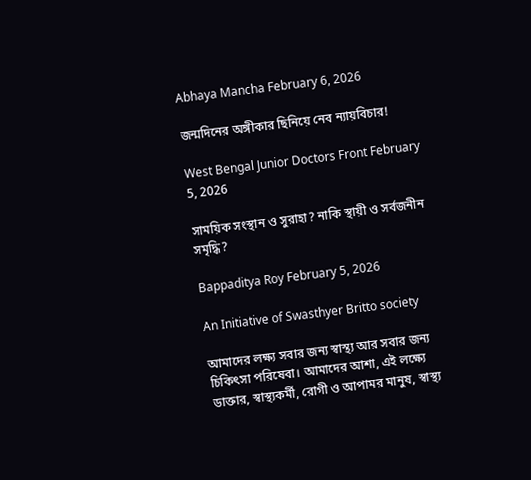Abhaya Mancha February 6, 2026

জন্মদিনের অঙ্গীকার ছিনিয়ে নেব ন্যায়বিচার!

West Bengal Junior Doctors Front February 5, 2026

সাময়িক সংস্থান ও সুরাহা? নাকি স্থায়ী ও সর্বজনীন সমৃদ্ধি?

Bappaditya Roy February 5, 2026

An Initiative of Swasthyer Britto society

আমাদের লক্ষ্য সবার জন্য স্বাস্থ্য আর সবার জন্য চিকিৎসা পরিষেবা। আমাদের আশা, এই লক্ষ্যে ডাক্তার, স্বাস্থ্যকর্মী, রোগী ও আপামর মানুষ, স্বাস্থ্য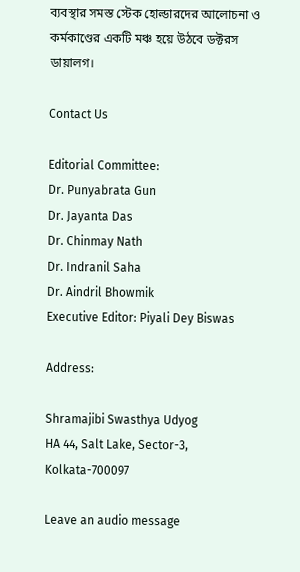ব্যবস্থার সমস্ত স্টেক হোল্ডারদের আলোচনা ও কর্মকাণ্ডের একটি মঞ্চ হয়ে উঠবে ডক্টরস ডায়ালগ।

Contact Us

Editorial Committee:
Dr. Punyabrata Gun
Dr. Jayanta Das
Dr. Chinmay Nath
Dr. Indranil Saha
Dr. Aindril Bhowmik
Executive Editor: Piyali Dey Biswas

Address:

Shramajibi Swasthya Udyog
HA 44, Salt Lake, Sector-3, Kolkata-700097

Leave an audio message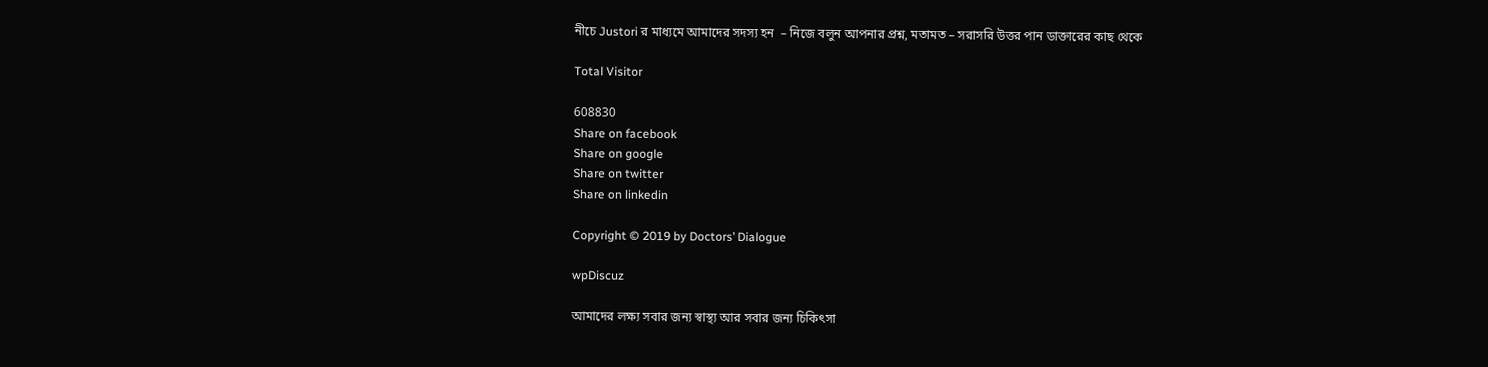নীচে Justori র মাধ্যমে আমাদের সদস্য হন  – নিজে বলুন আপনার প্রশ্ন, মতামত – সরাসরি উত্তর পান ডাক্তারের কাছ থেকে

Total Visitor

608830
Share on facebook
Share on google
Share on twitter
Share on linkedin

Copyright © 2019 by Doctors’ Dialogue

wpDiscuz

আমাদের লক্ষ্য সবার জন্য স্বাস্থ্য আর সবার জন্য চিকিৎসা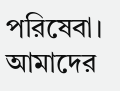পরিষেবা। আমাদের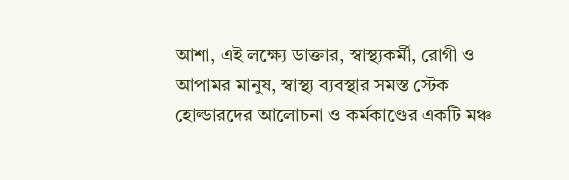আশা, এই লক্ষ্যে ডাক্তার, স্বাস্থ্যকর্মী, রোগী ও আপামর মানুষ, স্বাস্থ্য ব্যবস্থার সমস্ত স্টেক হোল্ডারদের আলোচনা ও কর্মকাণ্ডের একটি মঞ্চ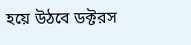হয়ে উঠবে ডক্টরস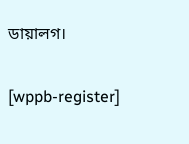ডায়ালগ।

[wppb-register]